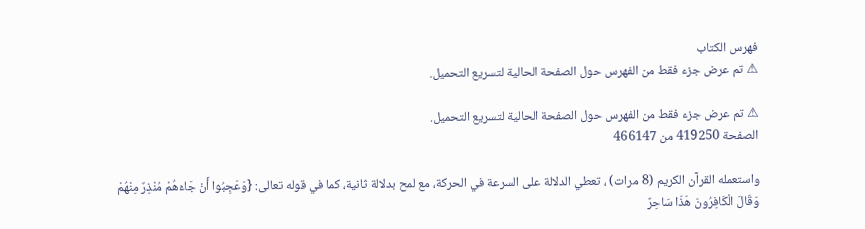فهرس الكتاب
⚠ تم عرض جزء فقط من الفهرس حول الصفحة الحالية لتسريع التحميل.

⚠ تم عرض جزء فقط من الفهرس حول الصفحة الحالية لتسريع التحميل.
الصفحة 419250 من 466147

واستعمله القرآن الكريم (8 مرات) ، تعطي الدلالة على السرعة في الحركة، مع لمح بدلالة ثانية، كما في قوله تعالى: {وَعَجِبُوا أَنْ جَاءَهُمْ مُنْذِرٌ مِنْهُمْ وَقَالَ الْكَافِرُونَ هَذَا سَاحِرٌ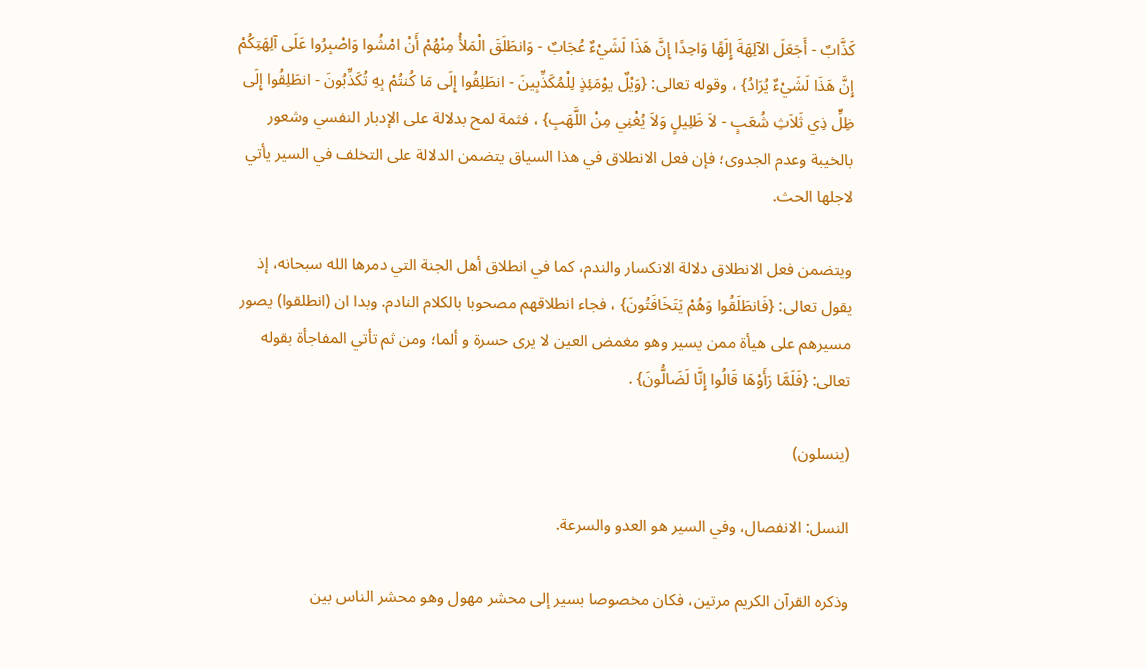كَذَّابٌ - أَجَعَلَ الآلِهَةَ إِلَهًا وَاحِدًا إِنَّ هَذَا لَشَيْءٌ عُجَابٌ - وَانطَلَقَ الْمَلأُ مِنْهُمْ أَنْ امْشُوا وَاصْبِرُوا عَلَى آلِهَتِكُمْ إِنَّ هَذَا لَشَيْءٌ يُرَادُ} ، وقوله تعالى: {وَيْلٌ يوْمَئِذٍ لِلْمُكَذِّبِينَ - انطَلِقُوا إِلَى مَا كُنتُمْ بِهِ تُكَذِّبُونَ - انطَلِقُوا إِلَى ظِلٍّ ذِي ثَلاَثِ شُعَبٍ - لاَ ظَلِيلٍ وَلاَ يُغْنِي مِنْ اللَّهَبِ} ، فثمة لمح بدلالة على الإدبار النفسي وشعور بالخيبة وعدم الجدوى؛ فإن فعل الانطلاق في هذا السياق يتضمن الدلالة على التخلف في السير يأتي لاجلها الحث.

ويتضمن فعل الانطلاق دلالة الانكسار والندم، كما في انطلاق أهل الجنة التي دمرها الله سبحانه، إذ يقول تعالى: {فَانطَلَقُوا وَهُمْ يَتَخَافَتُونَ} ، فجاء انطلاقهم مصحوبا بالكلام النادم. وبدا ان (انطلقوا) يصور مسيرهم على هيأة ممن يسير وهو مغمض العين لا يرى حسرة و ألما؛ ومن ثم تأتي المفاجأة بقوله تعالى: {فَلَمَّا رَأَوْهَا قَالُوا إِنَّا لَضَالُّونَ} .

(ينسلون)

النسل: الانفصال، وفي السير هو العدو والسرعة.

وذكره القرآن الكريم مرتين، فكان مخصوصا بسير إلى محشر مهول وهو محشر الناس بين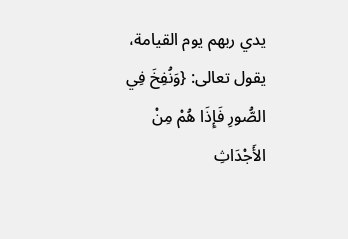يدي ربهم يوم القيامة، يقول تعالى: {وَنُفِخَ فِي الصُّورِ فَإِذَا هُمْ مِنْ الأَجْدَاثِ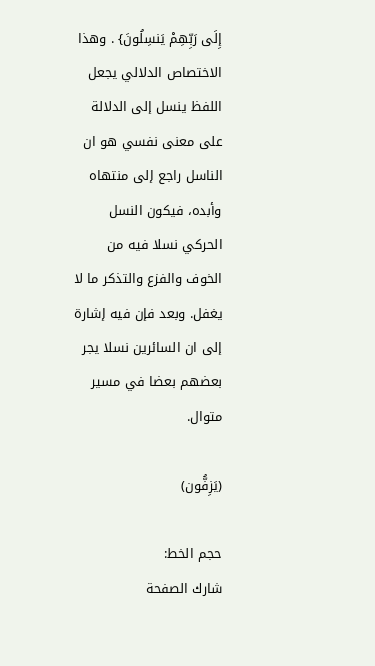إِلَى رَبِّهِمْ يَنسِلُونَ} . وهذا الاختصاص الدلالي يجعل اللفظ ينسل إلى الدلالة على معنى نفسي هو ان الناسل راجع إلى منتهاه وأبده، فيكون النسل الحركي نسلا فيه من الخوف والفزع والتذكر ما لا يغفل. وبعد فإن فيه إشارة إلى ان السائرين نسلا يجر بعضهم بعضا في مسير متوال.

(يَزِفُّون)

حجم الخط:
شارك الصفحة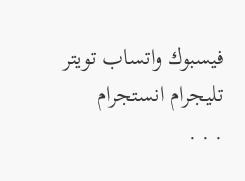فيسبوك واتساب تويتر تليجرام انستجرام
. . .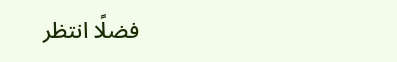فضلًا انتظر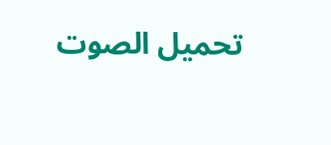تحميل الصوت